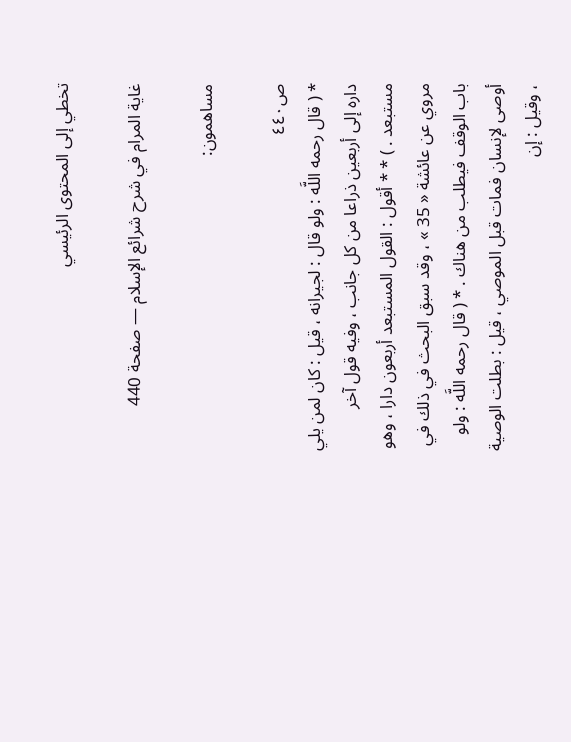تخطي إلى المحتوى الرئيسي

غاية المرام في شرح شرائع الإسلام — صفحة 440

مساهمون:

ص٤٤٠
* ( قال رحمه اللَّه : ولو قال : لجيرانه ، قيل : كان لمن يلي داره إلى أربعين ذراعا من كل جانب ، وفيه قول آخر مستبعد . ) * * أقول : القول المستبعد أربعون دارا ، وهو مروي عن عائشة « 35 » ، وقد سبق البحث في ذلك في باب الوقف فيطلب من هناك . * ( قال رحمه اللَّه : ولو أوصى لإنسان فمات قبل الموصي ، قيل : بطلت الوصية ، وقيل : إن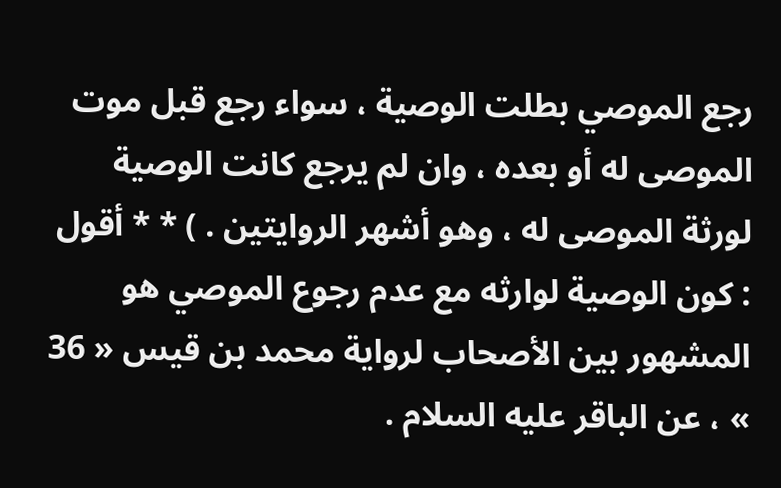رجع الموصي بطلت الوصية ، سواء رجع قبل موت الموصى له أو بعده ، وان لم يرجع كانت الوصية لورثة الموصى له ، وهو أشهر الروايتين . ) * * أقول : كون الوصية لوارثه مع عدم رجوع الموصي هو المشهور بين الأصحاب لرواية محمد بن قيس « 36 » ، عن الباقر عليه السلام .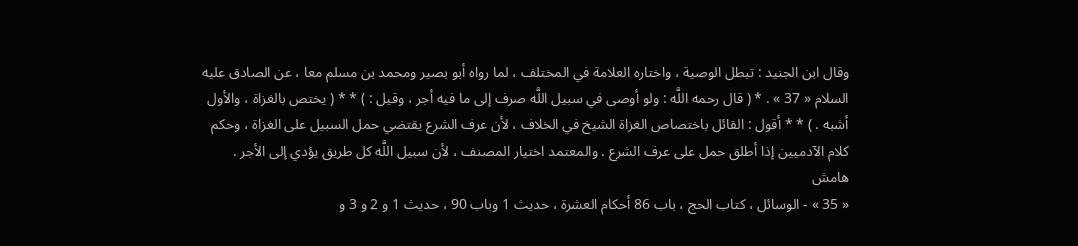وقال ابن الجنيد : تبطل الوصية ، واختاره العلامة في المختلف ، لما رواه أبو بصير ومحمد بن مسلم معا ، عن الصادق عليه السلام « 37 » . * ( قال رحمه اللَّه : ولو أوصى في سبيل اللَّه صرف إلى ما فيه أجر ، وقيل : ) * * ( يختص بالغزاة ، والأول أشبه . ) * * أقول : القائل باختصاص الغزاة الشيخ في الخلاف ، لأن عرف الشرع يقتضي حمل السبيل على الغزاة ، وحكم كلام الآدميين إذا أطلق حمل على عرف الشرع . والمعتمد اختيار المصنف ، لأن سبيل اللَّه كل طريق يؤدي إلى الأجر .
هامش
« 35 » - الوسائل ، كتاب الحج ، باب 86 أحكام العشرة ، حديث 1 وباب 90 ، حديث 1 و 2 و 3 و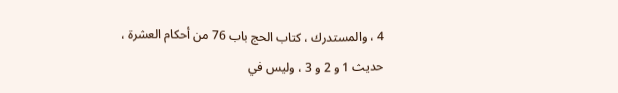4 ، والمستدرك ، كتاب الحج باب 76 من أحكام العشرة ، حديث 1 و 2 و 3 ، وليس في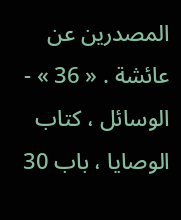المصدرين عن عائشة . « 36 » - الوسائل ، كتاب الوصايا ، باب 30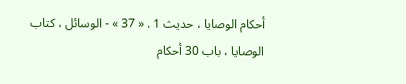أحكام الوصايا ، حديث 1 . « 37 » - الوسائل ، كتاب الوصايا ، باب 30 أحكام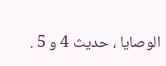الوصايا ، حديث 4 و 5 .